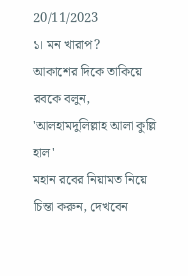20/11/2023
১। মন খারাপ?
আকাশের দিকে তাকিয়ে রবকে বলুন,
'আলহামদুলিল্লাহ আলা কুল্লি হাল'
মহান রবের নিয়ামত নিয়ে চিন্তা করুন, দেখবেন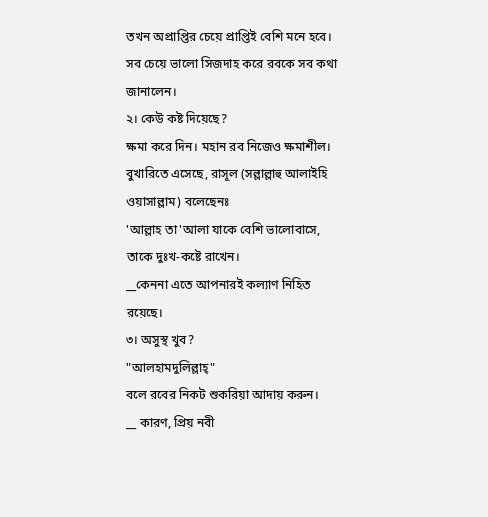তখন অপ্রাপ্তির চেয়ে প্রাপ্তিই বেশি মনে হবে।
সব চেয়ে ভালো সিজদাহ করে রবকে সব কথা জানালেন।
২। কেউ কষ্ট দিয়েছে?
ক্ষমা করে দিন। মহান রব নিজেও ক্ষমাশীল।
বুখারিতে এসেছে, রাসূল (সল্লাল্লাহু আলাইহি ওয়াসাল্লাম) বলেছেনঃ
'আল্লাহ তা'আলা যাকে বেশি ভালোবাসে, তাকে দুঃখ-কষ্টে রাখেন।
__কেননা এতে আপনারই কল্যাণ নিহিত রয়েছে।
৩। অসুস্থ খুব?
"আলহামদুলিল্লাহ্"
বলে রবের নিকট শুকরিয়া আদায় করুন।
__ কারণ, প্রিয় নবী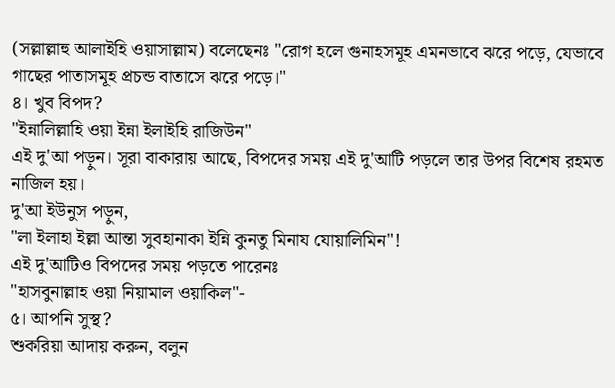(সল্লাল্লাহু আলাইহি ওয়াসাল্লাম) বলেছেনঃ "রোগ হলে গুনাহসমূহ এমনভাবে ঝরে পড়ে, যেভাবে গাছের পাতাসমূহ প্রচন্ড বাতাসে ঝরে পড়ে।"
৪। খুব বিপদ?
"ইন্নালিল্লাহি ওয়া ইন্না ইলাইহি রাজিউন"
এই দু'আ পড়ুন। সূরা বাকারায় আছে, বিপদের সময় এই দু'আটি পড়লে তার উপর বিশেষ রহমত নাজিল হয়।
দু'আ ইউনুস পড়ুন,
"লা ইলাহা ইল্লা আন্তা সুবহানাকা ইন্নি কুনতু মিনায যোয়ালিমিন"!
এই দু'আটিও বিপদের সময় পড়তে পারেনঃ
"হাসবুনাল্লাহ ওয়া নিয়ামাল ওয়াকিল"-
৫। আপনি সুস্থ?
শুকরিয়া আদায় করুন, বলুন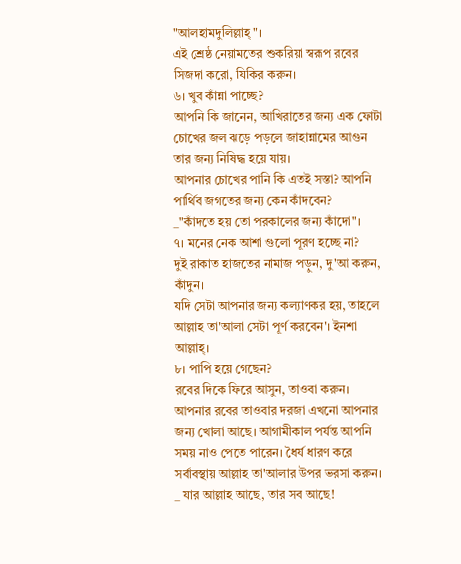"আলহামদুলিল্লাহ্"।
এই শ্রেষ্ঠ নেয়ামতের শুকরিয়া স্বরূপ রবের সিজদা করো, যিকির করুন।
৬। খুব কাঁন্না পাচ্ছে?
আপনি কি জানেন, আখিরাতের জন্য এক ফোটা চোখের জল ঝড়ে পড়লে জাহান্নামের আগুন তার জন্য নিষিদ্ধ হয়ে যায়।
আপনার চোখের পানি কি এতই সস্তা? আপনি পার্থিব জগতের জন্য কেন কাঁদবেন?
_"কাঁদতে হয় তো পরকালের জন্য কাঁদো"।
৭। মনের নেক আশা গুলো পূরণ হচ্ছে না?
দুই রাকাত হাজতের নামাজ পড়ুন, দু'আ করুন, কাঁদুন।
যদি সেটা আপনার জন্য কল্যাণকর হয়, তাহলে আল্লাহ তা'আলা সেটা পূর্ণ করবেন'। ইনশা আল্লাহ্।
৮। পাপি হয়ে গেছেন?
রবের দিকে ফিরে আসুন, তাওবা করুন। আপনার রবের তাওবার দরজা এখনো আপনার জন্য খোলা আছে। আগামীকাল পর্যন্ত আপনি সময় নাও পেতে পারেন। ধৈর্য ধারণ করে সর্বাবস্থায় আল্লাহ তা'আলার উপর ভরসা করুন।
_ যার আল্লাহ আছে, তার সব আছে!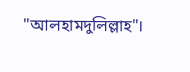"আলহামদুলিল্লাহ"।